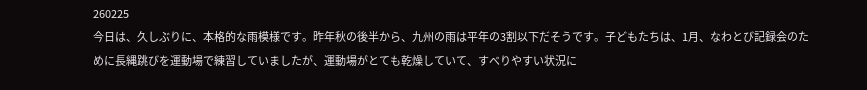260225
今日は、久しぶりに、本格的な雨模様です。昨年秋の後半から、九州の雨は平年の3割以下だそうです。子どもたちは、1月、なわとび記録会のために長縄跳びを運動場で練習していましたが、運動場がとても乾燥していて、すべりやすい状況に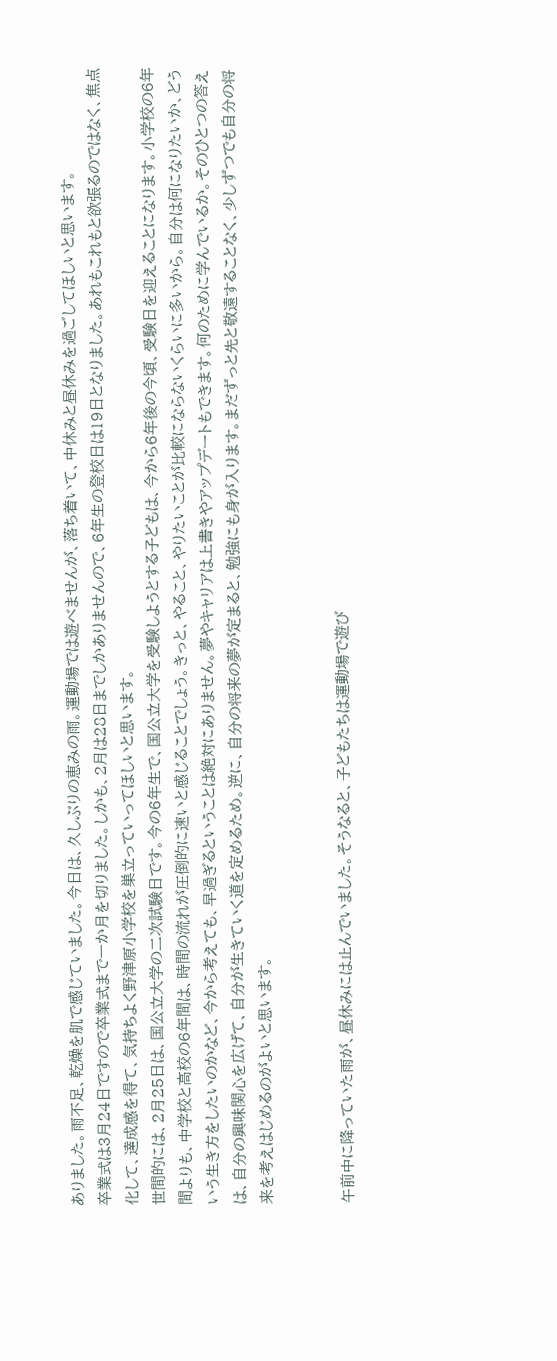ありました。雨不足、乾燥を肌で感じていました。今日は、久しぶりの恵みの雨。運動場では遊べませんが、落ち着いて、中休みと昼休みを過ごしてほしいと思います。
卒業式は3月24日ですので卒業式まで一か月を切りました。しかも、2月は28日までしかありませんので、6年生の登校日は19日となりました。あれもこれもと欲張るのではなく、焦点化して、達成感を得て、気持ちよく野津原小学校を巣立っていってほしいと思います。
世間的には、2月25日は、国公立大学の二次試験日です。今の6年生で、国公立大学を受験しようとする子どもは、今から6年後の今頃、受験日を迎えることになります。小学校の6年間よりも、中学校と高校の6年間は、時間の流れが圧倒的に速いと感じることでしょう。きっと、やること、やりたいことが比較にならないくらいに多いから。自分は何になりたいか、どういう生き方をしたいのかなど、今から考えても、早過ぎるということは絶対にありません。夢やキャリアは上書きやアップデートもできます。何のために学んでいるか。そのひとつの答えは、自分の興味関心を広げて、自分が生きていく道を定めるため。逆に、自分の将来の夢が定まると、勉強にも身が入ります。まだずっと先と敬遠することなく、少しずつでも自分の将来を考えはじめるのがよいと思います。


午前中に降っていた雨が、昼休みには止んでいました。そうなると、子どもたちは運動場で遊び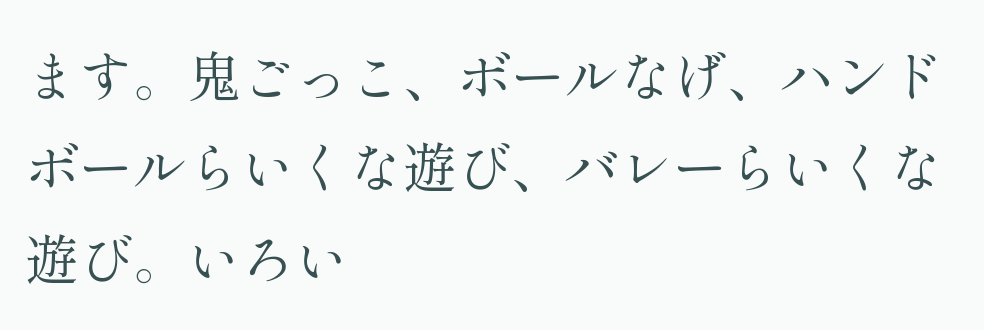ます。鬼ごっこ、ボールなげ、ハンドボールらいくな遊び、バレーらいくな遊び。いろい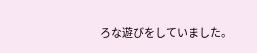ろな遊びをしていました。